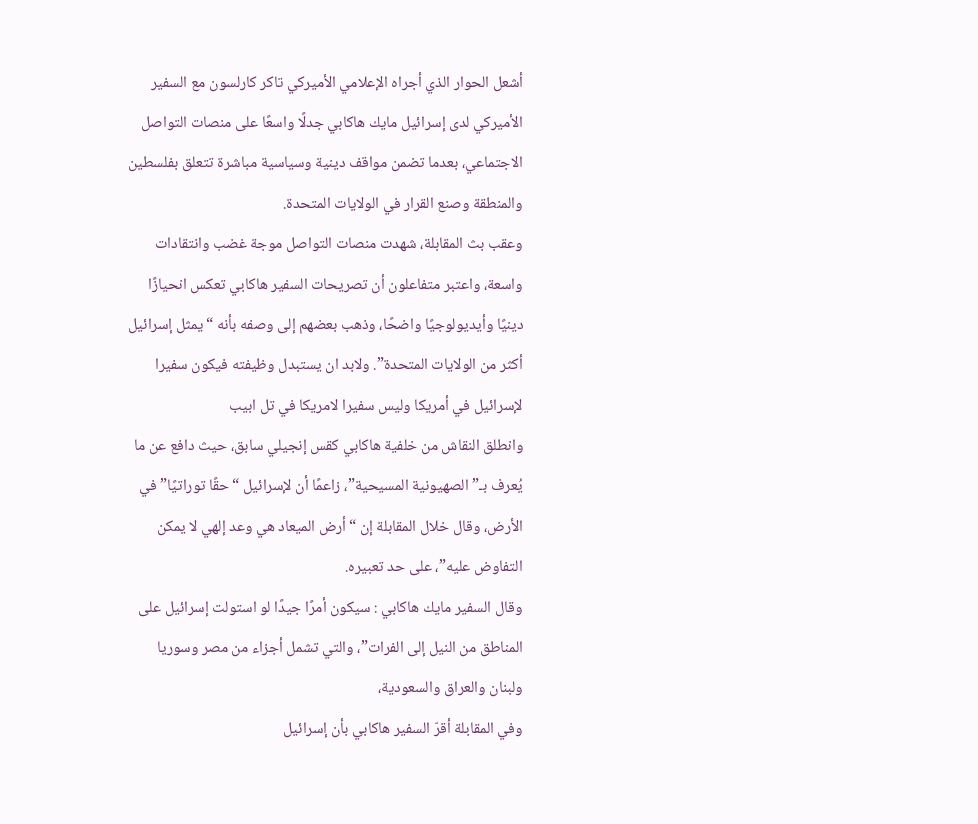أشعل الحوار الذي أجراه الإعلامي الأميركي تاكر كارلسون مع السفير الأميركي لدى إسرائيل مايك هاكابي جدلًا واسعًا على منصات التواصل الاجتماعي، بعدما تضمن مواقف دينية وسياسية مباشرة تتعلق بفلسطين والمنطقة وصنع القرار في الولايات المتحدة.
وعقب بث المقابلة، شهدت منصات التواصل موجة غضب وانتقادات واسعة، واعتبر متفاعلون أن تصريحات السفير هاكابي تعكس انحيازًا دينيًا وأيديولوجيًا واضحًا، وذهب بعضهم إلى وصفه بأنه “يمثل إسرائيل أكثر من الولايات المتحدة”. ولابد ان يستبدل وظيفته فيكون سفيرا لإسرائيل في أمريكا وليس سفيرا لامريكا في تل ابيب
وانطلق النقاش من خلفية هاكابي كقس إنجيلي سابق، حيث دافع عن ما يُعرف بـ”الصهيونية المسيحية”، زاعمًا أن لإسرائيل “حقًا توراتيًا” في الأرض، وقال خلال المقابلة إن “أرض الميعاد هي وعد إلهي لا يمكن التفاوض عليه”، على حد تعبيره.
وقال السفير مايك هاكابي : سيكون أمرًا جيدًا لو استولت إسرائيل على المناطق من النيل إلى الفرات”، والتي تشمل أجزاء من مصر وسوريا ولبنان والعراق والسعودية،
وفي المقابلة أقرّ السفير هاكابي بأن إسرائيل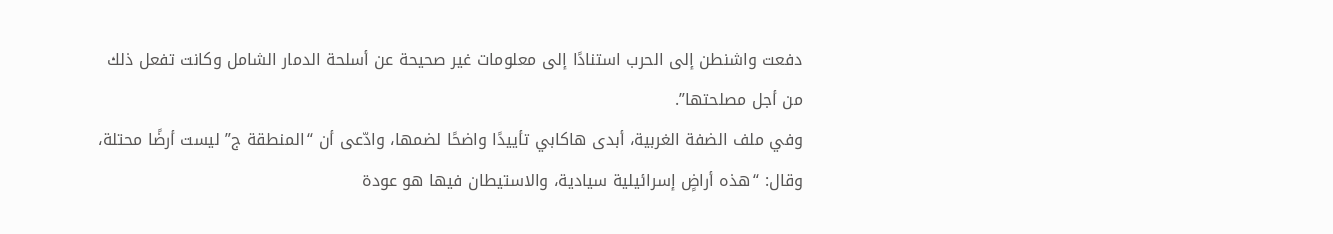دفعت واشنطن إلى الحرب استنادًا إلى معلومات غير صحيحة عن أسلحة الدمار الشامل وكانت تفعل ذلك من أجل مصلحتها”.
وفي ملف الضفة الغربية، أبدى هاكابي تأييدًا واضحًا لضمها، وادّعى أن “المنطقة ج” ليست أرضًا محتلة، وقال: “هذه أراضٍ إسرائيلية سيادية، والاستيطان فيها هو عودة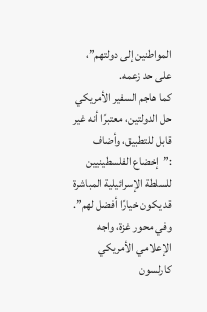المواطنين إلى دولتهم”، على حد زعمه.
كما هاجم السفير الأمريكي حل الدولتين، معتبرًا أنه غير قابل للتطبيق، وأضاف :”إخضاع الفلسطينيين للسلطة الإسرائيلية المباشرة قد يكون خيارًا أفضل لهم”.
وفي محور غزة، واجه الإعلامي الأمريكي كارلسون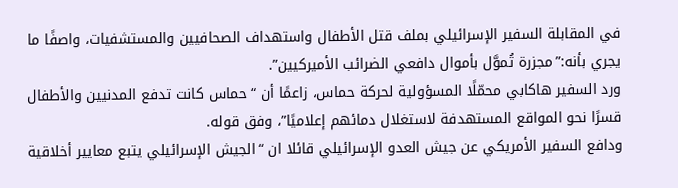في المقابلة السفير الإسرائيلي بملف قتل الأطفال واستهداف الصحافيين والمستشفيات، واصفًا ما يجري بأنه:”مجزرة تُموَّل بأموال دافعي الضرائب الأميركيين”.
ورد السفير هاكابي محمّلًا المسؤولية لحركة حماس، زاعمًا أن “حماس كانت تدفع المدنيين والأطفال قسرًا نحو المواقع المستهدفة لاستغلال دمائهم إعلاميًا”، وفق قوله.
ودافع السفير الأمريكي عن جيش العدو الإسرائيلي قائلا ان “الجيش الإسرائيلي يتبع معايير أخلاقية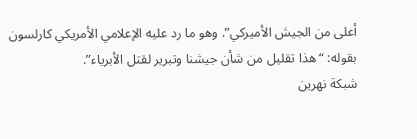أعلى من الجيش الأميركي”. وهو ما رد عليه الإعلامي الأمريكي كارلسون بقوله: “هذا تقليل من شأن جيشنا وتبرير لقتل الأبرياء”.
شبكة نهرين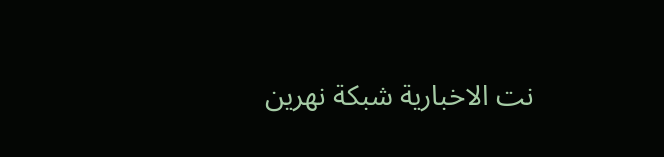نت الاخبارية شبكة نهرين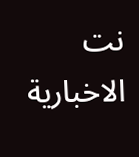نت الاخبارية